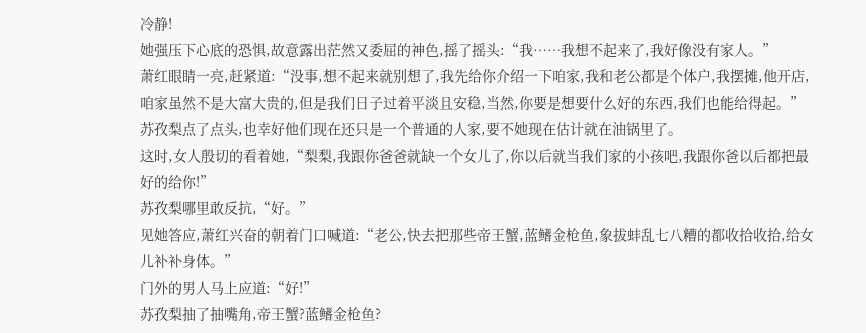冷静!
她强压下心底的恐惧,故意露出茫然又委屈的神色,摇了摇头:“我……我想不起来了,我好像没有家人。”
萧红眼睛一亮,赶紧道:“没事,想不起来就别想了,我先给你介绍一下咱家,我和老公都是个体户,我摆摊,他开店,咱家虽然不是大富大贵的,但是我们日子过着平淡且安稳,当然,你要是想要什么好的东西,我们也能给得起。”
苏孜梨点了点头,也幸好他们现在还只是一个普通的人家,要不她现在估计就在油锅里了。
这时,女人殷切的看着她,“梨梨,我跟你爸爸就缺一个女儿了,你以后就当我们家的小孩吧,我跟你爸以后都把最好的给你!”
苏孜梨哪里敢反抗,“好。”
见她答应,萧红兴奋的朝着门口喊道:“老公,快去把那些帝王蟹,蓝鳍金枪鱼,象拔蚌乱七八糟的都收拾收拾,给女儿补补身体。”
门外的男人马上应道:“好!”
苏孜梨抽了抽嘴角,帝王蟹?蓝鳍金枪鱼?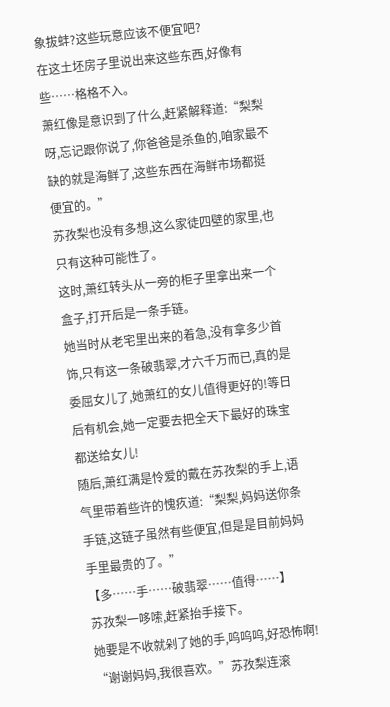象拔蚌?这些玩意应该不便宜吧?
在这土坯房子里说出来这些东西,好像有些……格格不入。
萧红像是意识到了什么,赶紧解释道:“梨梨呀,忘记跟你说了,你爸爸是杀鱼的,咱家最不缺的就是海鲜了,这些东西在海鲜市场都挺便宜的。”
苏孜梨也没有多想,这么家徒四壁的家里,也只有这种可能性了。
这时,萧红转头从一旁的柜子里拿出来一个盒子,打开后是一条手链。
她当时从老宅里出来的着急,没有拿多少首饰,只有这一条破翡翠,才六千万而已,真的是委屈女儿了,她萧红的女儿值得更好的!等日后有机会,她一定要去把全天下最好的珠宝都送给女儿!
随后,萧红满是怜爱的戴在苏孜梨的手上,语气里带着些许的愧疚道:“梨梨,妈妈送你条手链,这链子虽然有些便宜,但是是目前妈妈手里最贵的了。”
【多……手……破翡翠……值得……】
苏孜梨一哆嗦,赶紧抬手接下。
她要是不收就剁了她的手,呜呜呜,好恐怖啊!
“谢谢妈妈,我很喜欢。”苏孜梨连滚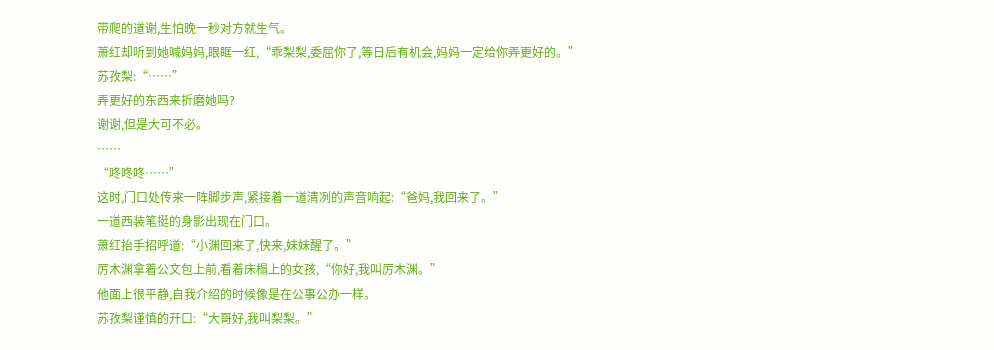带爬的道谢,生怕晚一秒对方就生气。
萧红却听到她喊妈妈,眼眶一红,“乖梨梨,委屈你了,等日后有机会,妈妈一定给你弄更好的。”
苏孜梨:“……”
弄更好的东西来折磨她吗?
谢谢,但是大可不必。
……
“咚咚咚……”
这时,门口处传来一阵脚步声,紧接着一道清冽的声音响起:“爸妈,我回来了。”
一道西装笔挺的身影出现在门口。
萧红抬手招呼道:“小渊回来了,快来,妹妹醒了。”
厉木渊拿着公文包上前,看着床榻上的女孩,“你好,我叫厉木渊。”
他面上很平静,自我介绍的时候像是在公事公办一样。
苏孜梨谨慎的开口:“大哥好,我叫梨梨。”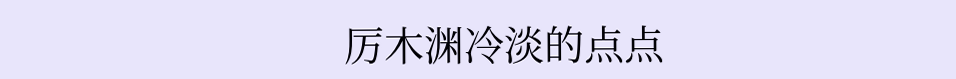厉木渊冷淡的点点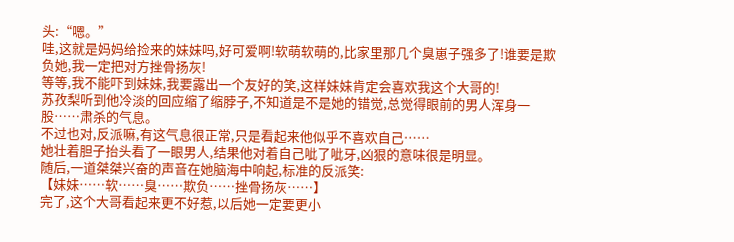头:“嗯。”
哇,这就是妈妈给捡来的妹妹吗,好可爱啊!软萌软萌的,比家里那几个臭崽子强多了!谁要是欺负她,我一定把对方挫骨扬灰!
等等,我不能吓到妹妹,我要露出一个友好的笑,这样妹妹肯定会喜欢我这个大哥的!
苏孜梨听到他冷淡的回应缩了缩脖子,不知道是不是她的错觉,总觉得眼前的男人浑身一股……肃杀的气息。
不过也对,反派嘛,有这气息很正常,只是看起来他似乎不喜欢自己……
她壮着胆子抬头看了一眼男人,结果他对着自己呲了呲牙,凶狠的意味很是明显。
随后,一道桀桀兴奋的声音在她脑海中响起,标准的反派笑:
【妹妹……软……臭……欺负……挫骨扬灰……】
完了,这个大哥看起来更不好惹,以后她一定要更小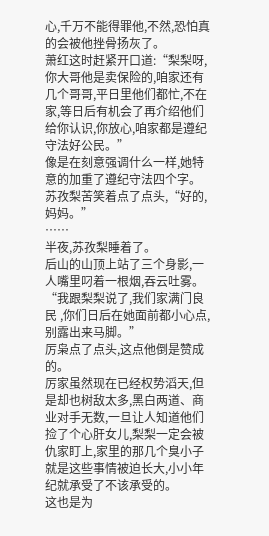心,千万不能得罪他,不然,恐怕真的会被他挫骨扬灰了。
萧红这时赶紧开口道:“梨梨呀,你大哥他是卖保险的,咱家还有几个哥哥,平日里他们都忙,不在家,等日后有机会了再介绍他们给你认识,你放心,咱家都是遵纪守法好公民。”
像是在刻意强调什么一样,她特意的加重了遵纪守法四个字。
苏孜梨苦笑着点了点头,“好的,妈妈。”
……
半夜,苏孜梨睡着了。
后山的山顶上站了三个身影,一人嘴里叼着一根烟,吞云吐雾。
“我跟梨梨说了,我们家满门良民 ,你们日后在她面前都小心点,别露出来马脚。”
厉枭点了点头,这点他倒是赞成的。
厉家虽然现在已经权势滔天,但是却也树敌太多,黑白两道、商业对手无数,一旦让人知道他们捡了个心肝女儿,梨梨一定会被仇家盯上,家里的那几个臭小子就是这些事情被迫长大,小小年纪就承受了不该承受的。
这也是为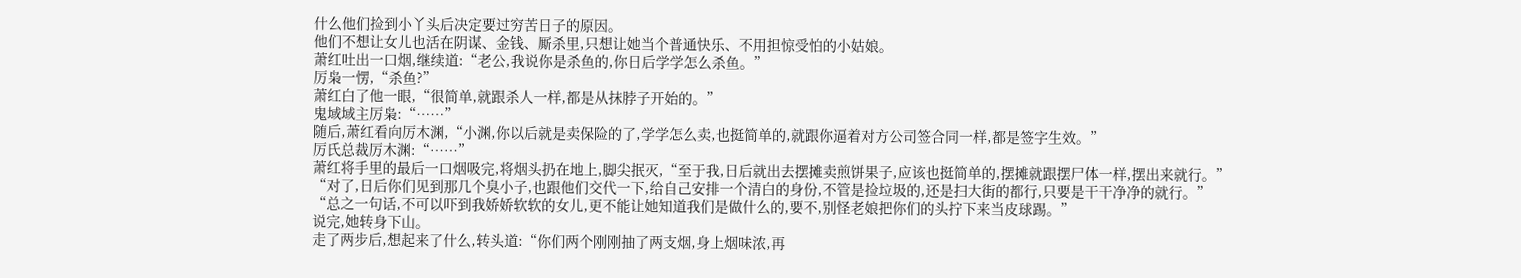什么他们捡到小丫头后决定要过穷苦日子的原因。
他们不想让女儿也活在阴谋、金钱、厮杀里,只想让她当个普通快乐、不用担惊受怕的小姑娘。
萧红吐出一口烟,继续道:“老公,我说你是杀鱼的,你日后学学怎么杀鱼。”
厉枭一愣,“杀鱼?”
萧红白了他一眼,“很简单,就跟杀人一样,都是从抹脖子开始的。”
鬼域域主厉枭:“……”
随后,萧红看向厉木渊,“小渊,你以后就是卖保险的了,学学怎么卖,也挺简单的,就跟你逼着对方公司签合同一样,都是签字生效。”
厉氏总裁厉木渊:“……”
萧红将手里的最后一口烟吸完,将烟头扔在地上,脚尖抿灭,“至于我,日后就出去摆摊卖煎饼果子,应该也挺简单的,摆摊就跟摆尸体一样,摆出来就行。”
“对了,日后你们见到那几个臭小子,也跟他们交代一下,给自己安排一个清白的身份,不管是捡垃圾的,还是扫大街的都行,只要是干干净净的就行。”
“总之一句话,不可以吓到我娇娇软软的女儿,更不能让她知道我们是做什么的,要不,别怪老娘把你们的头拧下来当皮球踢。”
说完,她转身下山。
走了两步后,想起来了什么,转头道:“你们两个刚刚抽了两支烟,身上烟味浓,再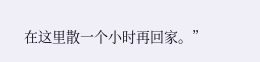在这里散一个小时再回家。”